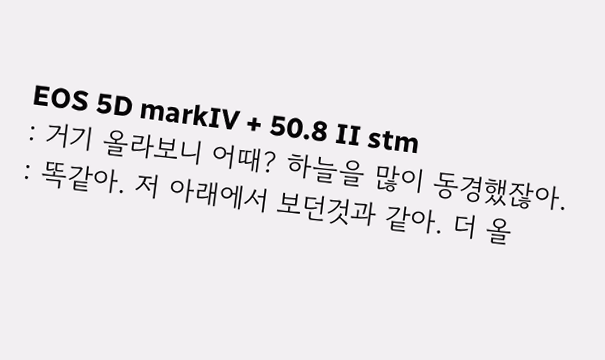EOS 5D markIV + 50.8 II stm
: 거기 올라보니 어때? 하늘을 많이 동경했잖아.
: 똑같아. 저 아래에서 보던것과 같아. 더 올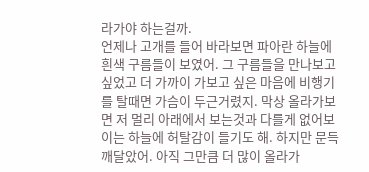라가야 하는걸까.
언제나 고개를 들어 바라보면 파아란 하늘에 흰색 구름들이 보였어. 그 구름들을 만나보고 싶었고 더 가까이 가보고 싶은 마음에 비행기를 탈때면 가슴이 두근거렸지. 막상 올라가보면 저 멀리 아래에서 보는것과 다를게 없어보이는 하늘에 허탈감이 들기도 해. 하지만 문득 깨달았어. 아직 그만큼 더 많이 올라가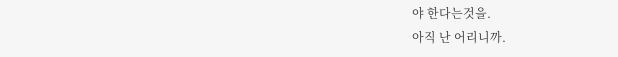야 한다는것을.
아직 난 어리니까.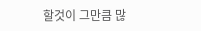할것이 그만큼 많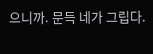으니까. 문득 네가 그립다.